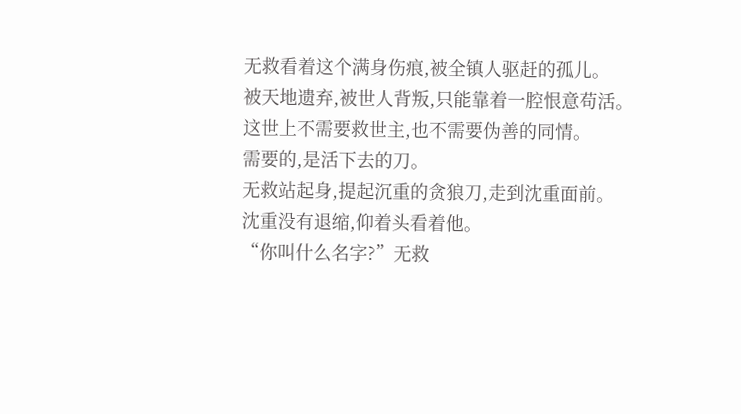无救看着这个满身伤痕,被全镇人驱赶的孤儿。
被天地遗弃,被世人背叛,只能靠着一腔恨意苟活。
这世上不需要救世主,也不需要伪善的同情。
需要的,是活下去的刀。
无救站起身,提起沉重的贪狼刀,走到沈重面前。
沈重没有退缩,仰着头看着他。
“你叫什么名字?”无救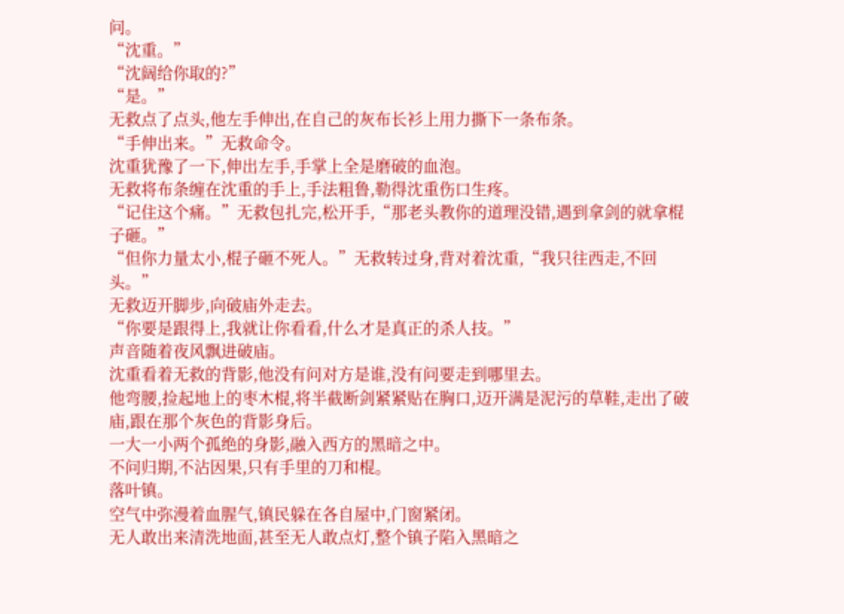问。
“沈重。”
“沈阔给你取的?”
“是。”
无救点了点头,他左手伸出,在自己的灰布长衫上用力撕下一条布条。
“手伸出来。”无救命令。
沈重犹豫了一下,伸出左手,手掌上全是磨破的血泡。
无救将布条缠在沈重的手上,手法粗鲁,勒得沈重伤口生疼。
“记住这个痛。”无救包扎完,松开手,“那老头教你的道理没错,遇到拿剑的就拿棍子砸。”
“但你力量太小,棍子砸不死人。”无救转过身,背对着沈重,“我只往西走,不回头。”
无救迈开脚步,向破庙外走去。
“你要是跟得上,我就让你看看,什么才是真正的杀人技。”
声音随着夜风飘进破庙。
沈重看着无救的背影,他没有问对方是谁,没有问要走到哪里去。
他弯腰,捡起地上的枣木棍,将半截断剑紧紧贴在胸口,迈开满是泥污的草鞋,走出了破庙,跟在那个灰色的背影身后。
一大一小两个孤绝的身影,融入西方的黑暗之中。
不问归期,不沾因果,只有手里的刀和棍。
落叶镇。
空气中弥漫着血腥气,镇民躲在各自屋中,门窗紧闭。
无人敢出来清洗地面,甚至无人敢点灯,整个镇子陷入黑暗之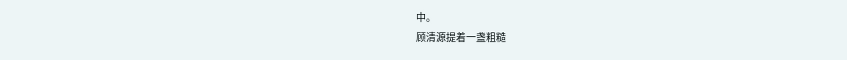中。
顾清源提着一盏粗糙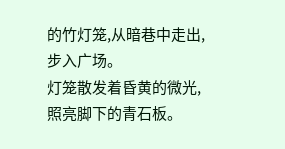的竹灯笼,从暗巷中走出,步入广场。
灯笼散发着昏黄的微光,照亮脚下的青石板。